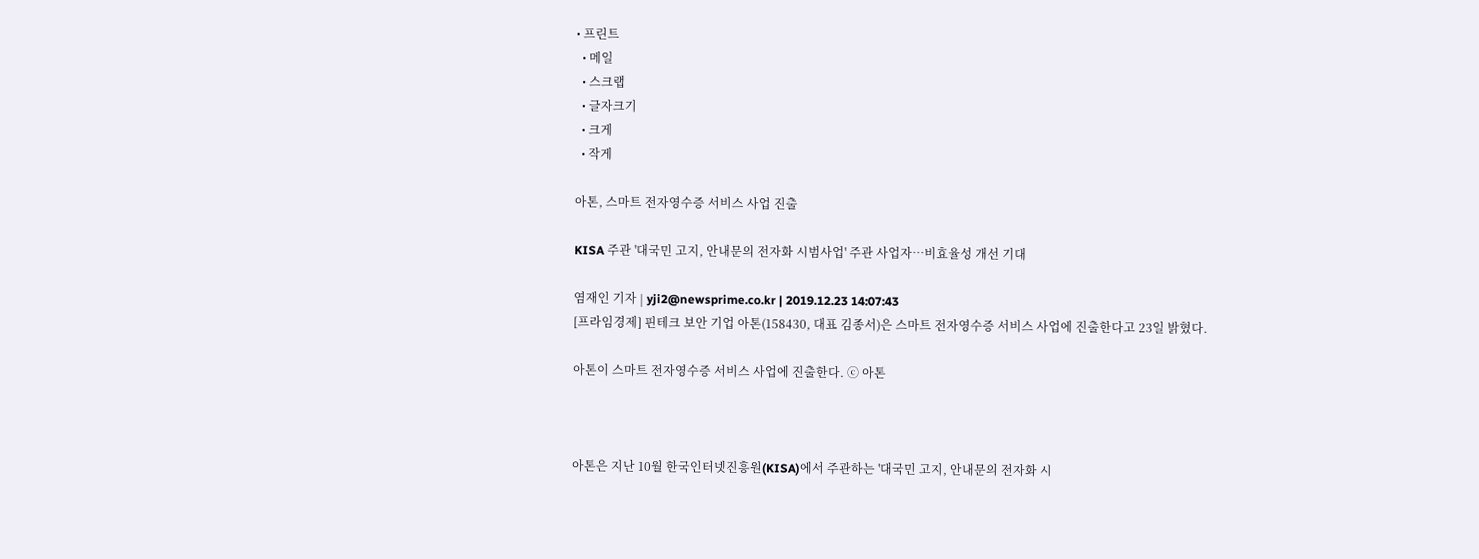• 프린트
  • 메일
  • 스크랩
  • 글자크기
  • 크게
  • 작게

아톤, 스마트 전자영수증 서비스 사업 진출

KISA 주관 '대국민 고지, 안내문의 전자화 시범사업' 주관 사업자…비효율성 개선 기대

염재인 기자 | yji2@newsprime.co.kr | 2019.12.23 14:07:43
[프라임경제] 핀테크 보안 기업 아톤(158430, 대표 김종서)은 스마트 전자영수증 서비스 사업에 진출한다고 23일 밝혔다.

아톤이 스마트 전자영수증 서비스 사업에 진출한다. ⓒ 아톤



아톤은 지난 10월 한국인터넷진흥원(KISA)에서 주관하는 '대국민 고지, 안내문의 전자화 시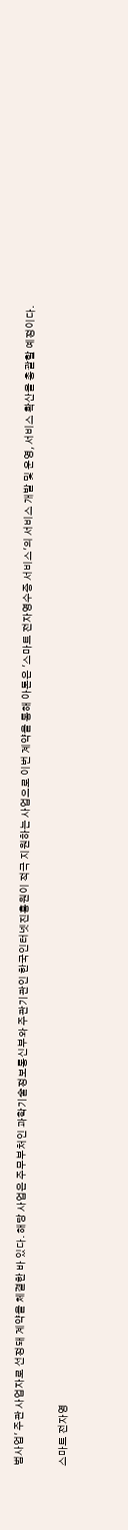범사업' 주관 사업자로 선정돼 계약을 체결한 바 있다. 해당 사업은 주무부처인 과학기술정보통신부와 주관기관인 한국인터넷진흥원이 적극 지원하는 사업으로 이번 계약을 통해 아톤은 '스마트 전자영수증 서비스'의 서비스 개발 및 운영, 서비스 확산을 총괄할 예정이다.

스마트 전자영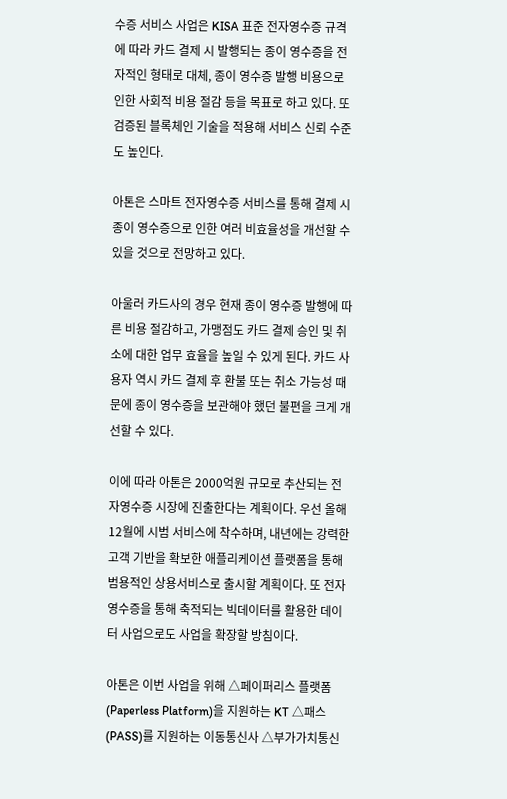수증 서비스 사업은 KISA 표준 전자영수증 규격에 따라 카드 결제 시 발행되는 종이 영수증을 전자적인 형태로 대체, 종이 영수증 발행 비용으로 인한 사회적 비용 절감 등을 목표로 하고 있다. 또 검증된 블록체인 기술을 적용해 서비스 신뢰 수준도 높인다.

아톤은 스마트 전자영수증 서비스를 통해 결제 시 종이 영수증으로 인한 여러 비효율성을 개선할 수 있을 것으로 전망하고 있다.

아울러 카드사의 경우 현재 종이 영수증 발행에 따른 비용 절감하고, 가맹점도 카드 결제 승인 및 취소에 대한 업무 효율을 높일 수 있게 된다. 카드 사용자 역시 카드 결제 후 환불 또는 취소 가능성 때문에 종이 영수증을 보관해야 했던 불편을 크게 개선할 수 있다.

이에 따라 아톤은 2000억원 규모로 추산되는 전자영수증 시장에 진출한다는 계획이다. 우선 올해 12월에 시범 서비스에 착수하며, 내년에는 강력한 고객 기반을 확보한 애플리케이션 플랫폼을 통해 범용적인 상용서비스로 출시할 계획이다. 또 전자영수증을 통해 축적되는 빅데이터를 활용한 데이터 사업으로도 사업을 확장할 방침이다.

아톤은 이번 사업을 위해 △페이퍼리스 플랫폼(Paperless Platform)을 지원하는 KT △패스(PASS)를 지원하는 이동통신사 △부가가치통신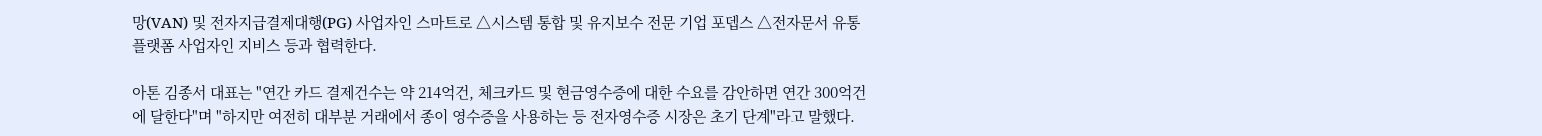망(VAN) 및 전자지급결제대행(PG) 사업자인 스마트로 △시스템 통합 및 유지보수 전문 기업 포뎁스 △전자문서 유통 플랫폼 사업자인 지비스 등과 협력한다.

아톤 김종서 대표는 "연간 카드 결제건수는 약 214억건, 체크카드 및 현금영수증에 대한 수요를 감안하면 연간 300억건에 달한다"며 "하지만 여전히 대부분 거래에서 종이 영수증을 사용하는 등 전자영수증 시장은 초기 단계"라고 말했다.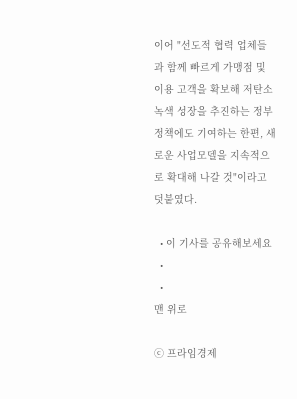이어 "선도적 협력 업체들과 함께 빠르게 가맹점 및 이용 고객을 확보해 저탄소 녹색 성장을 추진하는 정부 정책에도 기여하는 한편, 새로운 사업모델을 지속적으로 확대해 나갈 것"이라고 덧붙였다.

  • 이 기사를 공유해보세요
  •
  •
맨 위로

ⓒ 프라임경제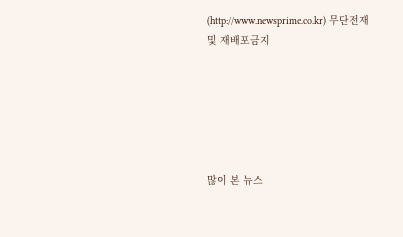(http://www.newsprime.co.kr) 무단전재 및 재배포금지






많이 본 뉴스